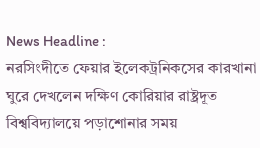News Headline :
নরসিংদীতে ফেয়ার ইলেকট্রনিকসের কারখানা ঘুরে দেখলেন দক্ষিণ কোরিয়ার রাষ্ট্রদূত বিশ্ববিদ্যালয়ে পড়াশোনার সময়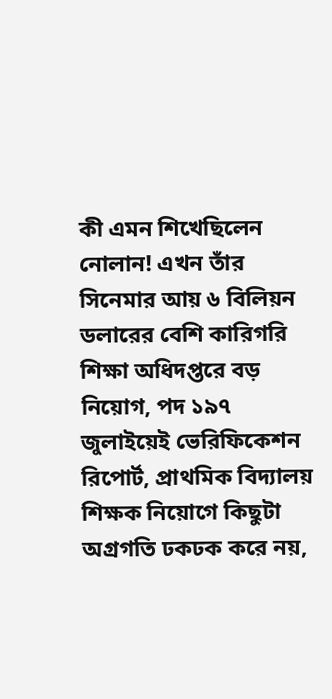কী এমন শিখেছিলেন নোলান! এখন তাঁর সিনেমার আয় ৬ বিলিয়ন ডলারের বেশি কারিগরি শিক্ষা অধিদপ্তরে বড় নিয়োগ, পদ ১৯৭ জুলাইয়েই ভেরিফিকেশন রিপোর্ট, প্রাথমিক বিদ্যালয় শিক্ষক নিয়োগে কিছুটা অগ্রগতি ঢকঢক করে নয়,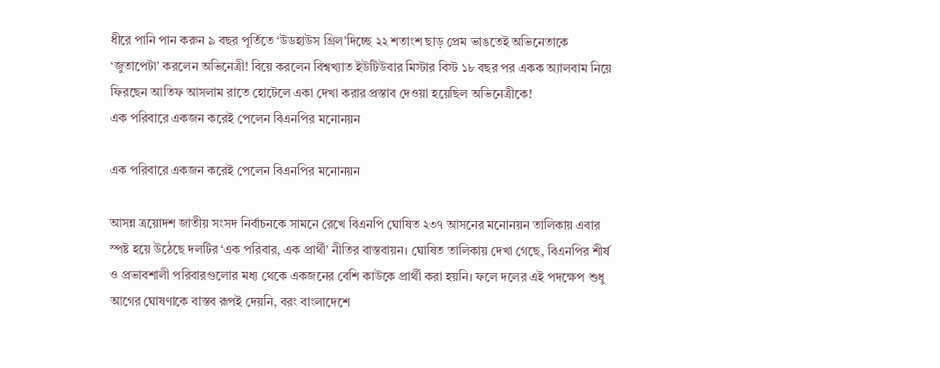ধীরে পানি পান করুন ৯ বছর পূর্তিতে ‘উডহাউস গ্রিল’দিচ্ছে ২২ শতাংশ ছাড় প্রেম ভাঙতেই অভিনেতাকে ‘জুতাপেটা’ করলেন অভিনেত্রী! বিয়ে করলেন বিশ্বখ্যাত ইউটিউবার মিস্টার বিস্ট ১৮ বছর পর একক অ্যালবাম নিয়ে ফিরছেন আতিফ আসলাম রাতে হোটেলে একা দেখা করার প্রস্তাব দেওয়া হয়েছিল অভিনেত্রীকে!
এক পরিবারে একজন করেই পেলেন বিএনপির মনোনয়ন

এক পরিবারে একজন করেই পেলেন বিএনপির মনোনয়ন

আসন্ন ত্রয়োদশ জাতীয় সংসদ নির্বাচনকে সামনে রেখে বিএনপি ঘোষিত ২৩৭ আসনের মনোনয়ন তালিকায় এবার স্পষ্ট হয়ে উঠেছে দলটির ‘এক পরিবার, এক প্রার্থী’ নীতির বাস্তবায়ন। ঘোষিত তালিকায় দেখা গেছে, বিএনপির শীর্ষ ও প্রভাবশালী পরিবারগুলোর মধ্য থেকে একজনের বেশি কাউকে প্রার্থী করা হয়নি। ফলে দলের এই পদক্ষেপ শুধু আগের ঘোষণাকে বাস্তব রূপই দেয়নি, বরং বাংলাদেশে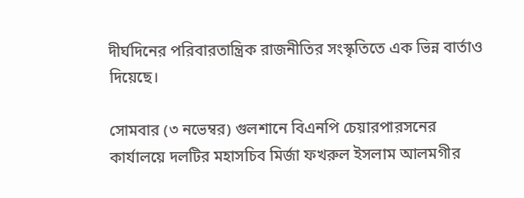দীর্ঘদিনের পরিবারতান্ত্রিক রাজনীতির সংস্কৃতিতে এক ভিন্ন বার্তাও দিয়েছে।

সোমবার (৩ নভেম্বর) গুলশানে বিএনপি চেয়ারপারসনের কার্যালয়ে দলটির মহাসচিব মির্জা ফখরুল ইসলাম আলমগীর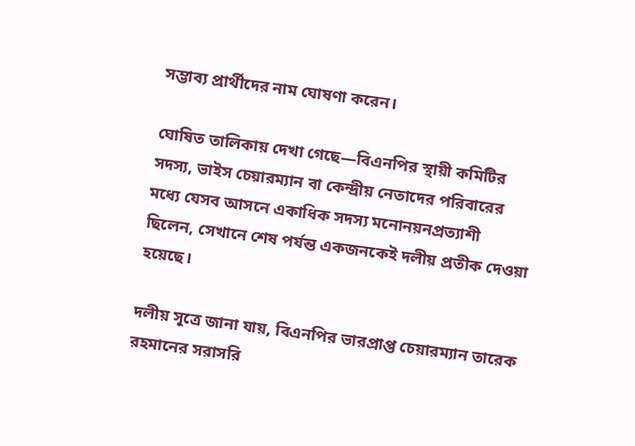সম্ভাব্য প্রার্থীদের নাম ঘোষণা করেন।

ঘোষিত তালিকায় দেখা গেছে—বিএনপির স্থায়ী কমিটির সদস্য, ভাইস চেয়ারম্যান বা কেন্দ্রীয় নেতাদের পরিবারের মধ্যে যেসব আসনে একাধিক সদস্য মনোনয়নপ্রত্যাশী ছিলেন, সেখানে শেষ পর্যন্ত একজনকেই দলীয় প্রতীক দেওয়া হয়েছে।

দলীয় সূত্রে জানা যায়, বিএনপির ভারপ্রাপ্ত চেয়ারম্যান তারেক রহমানের সরাসরি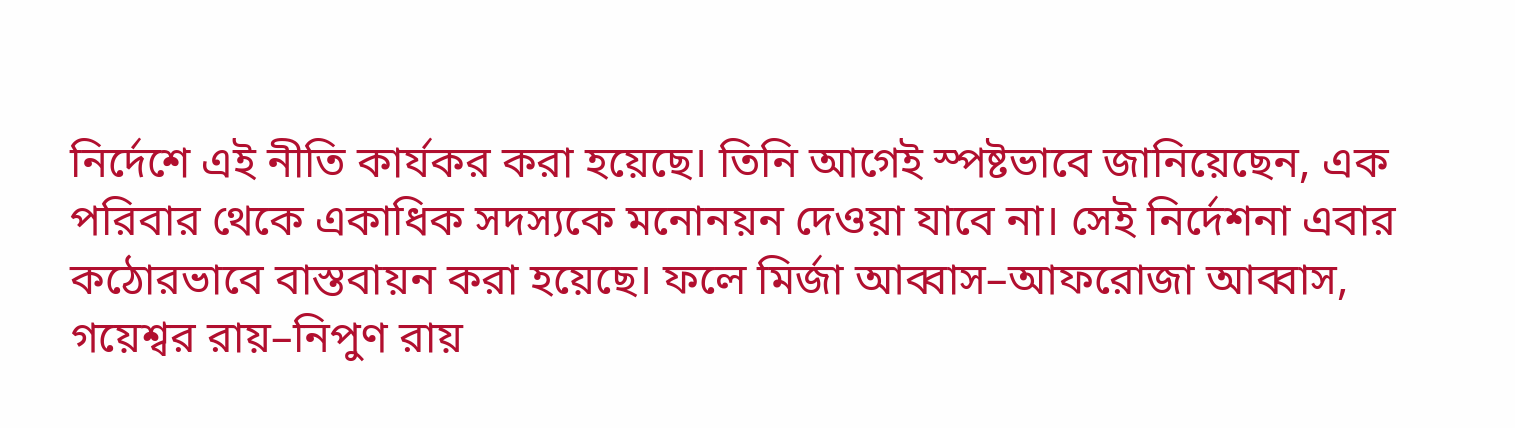নির্দেশে এই নীতি কার্যকর করা হয়েছে। তিনি আগেই স্পষ্টভাবে জানিয়েছেন, এক পরিবার থেকে একাধিক সদস্যকে মনোনয়ন দেওয়া যাবে না। সেই নির্দেশনা এবার কঠোরভাবে বাস্তবায়ন করা হয়েছে। ফলে মির্জা আব্বাস–আফরোজা আব্বাস, গয়েশ্বর রায়–নিপুণ রায়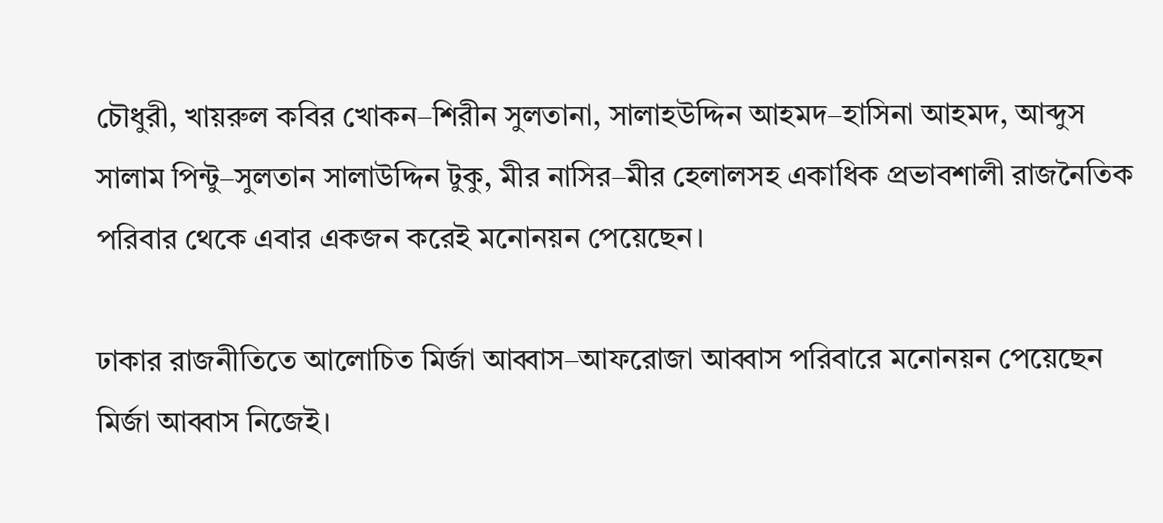চৌধুরী, খায়রুল কবির খোকন–শিরীন সুলতানা, সালাহউদ্দিন আহমদ–হাসিনা আহমদ, আব্দুস সালাম পিন্টু–সুলতান সালাউদ্দিন টুকু, মীর নাসির–মীর হেলালসহ একাধিক প্রভাবশালী রাজনৈতিক পরিবার থেকে এবার একজন করেই মনোনয়ন পেয়েছেন।

ঢাকার রাজনীতিতে আলোচিত মির্জা আব্বাস–আফরোজা আব্বাস পরিবারে মনোনয়ন পেয়েছেন মির্জা আব্বাস নিজেই।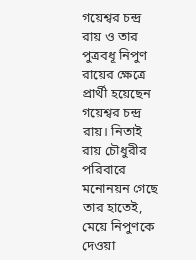গয়েশ্বর চন্দ্র রায় ও তার পুত্রবধূ নিপুণ রায়ের ক্ষেত্রে প্রার্থী হয়েছেন গয়েশ্বর চন্দ্র রায়। নিতাই রায় চৌধুরীর পরিবারে মনোনয়ন গেছে তার হাতেই, মেয়ে নিপুণকে দেওয়া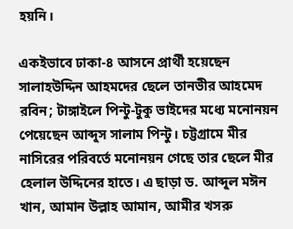হয়নি।

একইভাবে ঢাকা-৪ আসনে প্রার্থী হয়েছেন সালাহউদ্দিন আহমদের ছেলে তানভীর আহমেদ রবিন; টাঙ্গাইলে পিন্টু-টুকু ভাইদের মধ্যে মনোনয়ন পেয়েছেন আব্দুস সালাম পিন্টু। চট্টগ্রামে মীর নাসিরের পরিবর্তে মনোনয়ন গেছে তার ছেলে মীর হেলাল উদ্দিনের হাতে। এ ছাড়া ড. আব্দুল মঈন খান, আমান উল্লাহ আমান, আমীর খসরু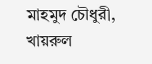মাহমুদ চৌধুরী, খায়রুল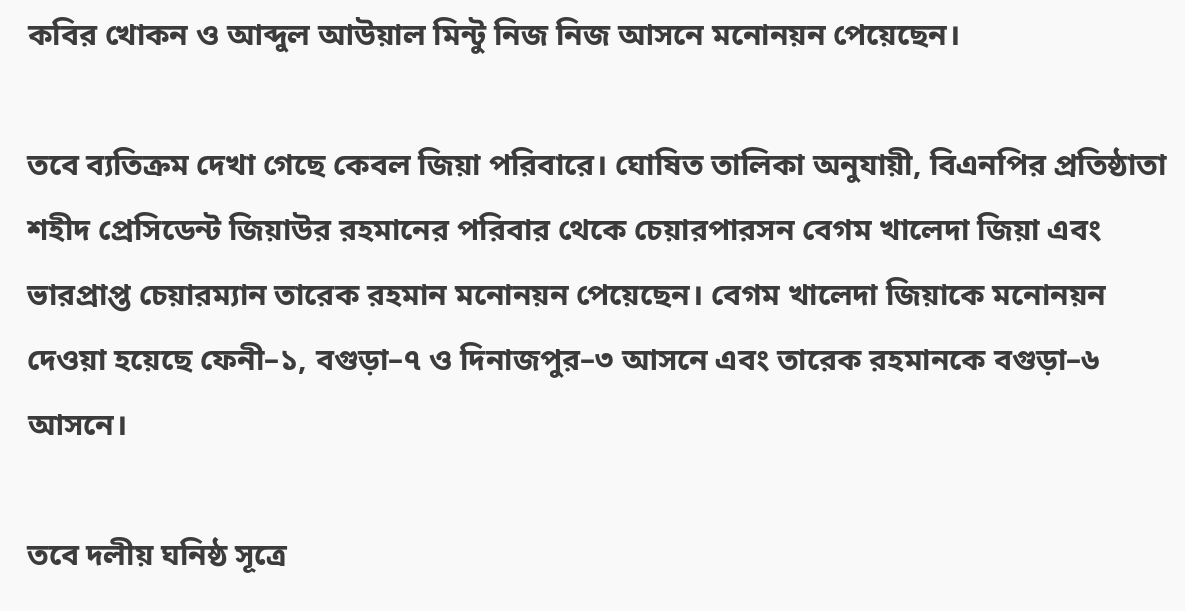কবির খোকন ও আব্দুল আউয়াল মিন্টু নিজ নিজ আসনে মনোনয়ন পেয়েছেন।

তবে ব্যতিক্রম দেখা গেছে কেবল জিয়া পরিবারে। ঘোষিত তালিকা অনুযায়ী, বিএনপির প্রতিষ্ঠাতা শহীদ প্রেসিডেন্ট জিয়াউর রহমানের পরিবার থেকে চেয়ারপারসন বেগম খালেদা জিয়া এবং ভারপ্রাপ্ত চেয়ারম্যান তারেক রহমান মনোনয়ন পেয়েছেন। বেগম খালেদা জিয়াকে মনোনয়ন দেওয়া হয়েছে ফেনী–১, বগুড়া–৭ ও দিনাজপুর–৩ আসনে এবং তারেক রহমানকে বগুড়া–৬ আসনে।

তবে দলীয় ঘনিষ্ঠ সূত্রে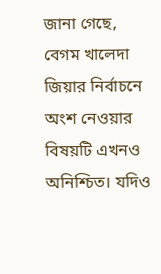জানা গেছে, বেগম খালেদা জিয়ার নির্বাচনে অংশ নেওয়ার বিষয়টি এখনও অনিশ্চিত। যদিও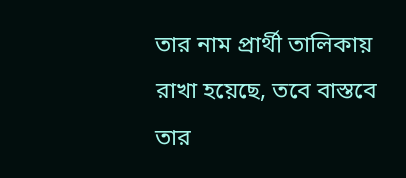তার নাম প্রার্থী তালিকায় রাখা হয়েছে, তবে বাস্তবে তার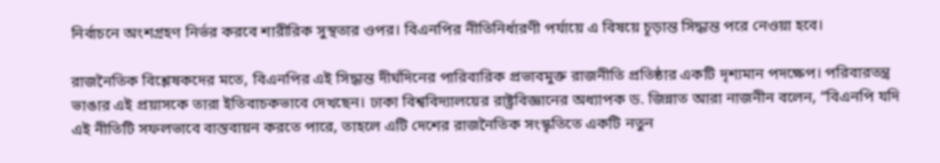নির্বাচনে অংশগ্রহণ নির্ভর করবে শারীরিক সুস্থতার ওপর। বিএনপির নীতিনির্ধারণী পর্যায়ে এ বিষয়ে চূড়ান্ত সিদ্ধান্ত পরে নেওয়া হবে।

রাজনৈতিক বিশ্লেষকদের মতে, বিএনপির এই সিদ্ধান্ত দীর্ঘদিনের পারিবারিক প্রভাবমুক্ত রাজনীতি প্রতিষ্ঠার একটি দৃশ্যমান পদক্ষেপ। পরিবারতন্ত্র ভাঙার এই প্রয়াসকে তারা ইতিবাচকভাবে দেখছেন। ঢাকা বিশ্ববিদ্যালয়ের রাষ্ট্রবিজ্ঞানের অধ্যাপক ড. জিন্নাত আরা নাজনীন বলেন, “বিএনপি যদি এই নীতিটি সফলভাবে বাস্তবায়ন করতে পারে, তাহলে এটি দেশের রাজনৈতিক সংস্কৃতিতে একটি নতুন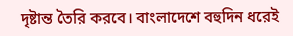দৃষ্টান্ত তৈরি করবে। বাংলাদেশে বহুদিন ধরেই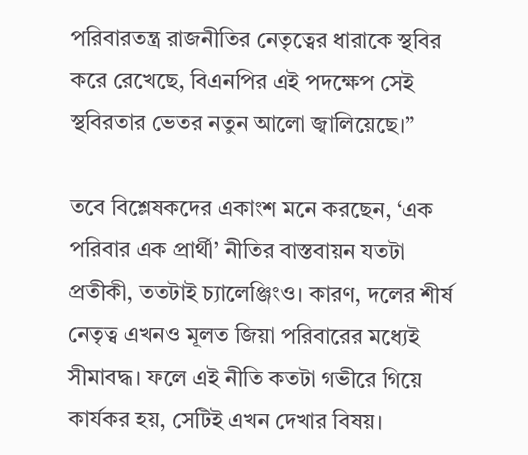পরিবারতন্ত্র রাজনীতির নেতৃত্বের ধারাকে স্থবির করে রেখেছে, বিএনপির এই পদক্ষেপ সেই স্থবিরতার ভেতর নতুন আলো জ্বালিয়েছে।”

তবে বিশ্লেষকদের একাংশ মনে করছেন, ‘এক পরিবার এক প্রার্থী’ নীতির বাস্তবায়ন যতটা প্রতীকী, ততটাই চ্যালেঞ্জিংও। কারণ, দলের শীর্ষ নেতৃত্ব এখনও মূলত জিয়া পরিবারের মধ্যেই সীমাবদ্ধ। ফলে এই নীতি কতটা গভীরে গিয়ে কার্যকর হয়, সেটিই এখন দেখার বিষয়।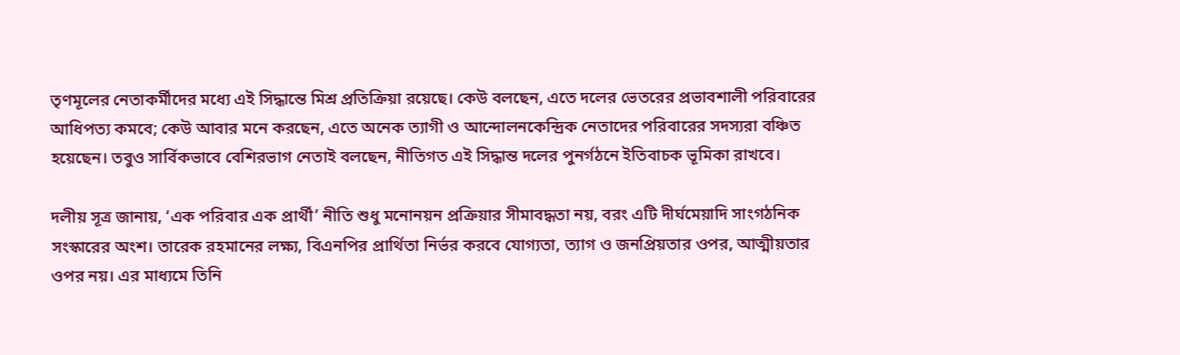তৃণমূলের নেতাকর্মীদের মধ্যে এই সিদ্ধান্তে মিশ্র প্রতিক্রিয়া রয়েছে। কেউ বলছেন, এতে দলের ভেতরের প্রভাবশালী পরিবারের আধিপত্য কমবে; কেউ আবার মনে করছেন, এতে অনেক ত্যাগী ও আন্দোলনকেন্দ্রিক নেতাদের পরিবারের সদস্যরা বঞ্চিত হয়েছেন। তবুও সার্বিকভাবে বেশিরভাগ নেতাই বলছেন, নীতিগত এই সিদ্ধান্ত দলের পুনর্গঠনে ইতিবাচক ভূমিকা রাখবে।

দলীয় সূত্র জানায়, ‘এক পরিবার এক প্রার্থী’ নীতি শুধু মনোনয়ন প্রক্রিয়ার সীমাবদ্ধতা নয়, বরং এটি দীর্ঘমেয়াদি সাংগঠনিক সংস্কারের অংশ। তারেক রহমানের লক্ষ্য, বিএনপির প্রার্থিতা নির্ভর করবে যোগ্যতা, ত্যাগ ও জনপ্রিয়তার ওপর, আত্মীয়তার ওপর নয়। এর মাধ্যমে তিনি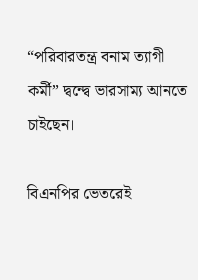“পরিবারতন্ত্র বনাম ত্যাগী কর্মী” দ্বন্দ্বে ভারসাম্য আনতে চাইছেন।

বিএনপির ভেতরেই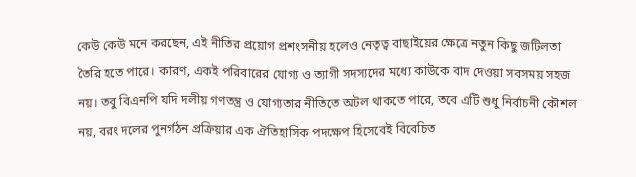কেউ কেউ মনে করছেন, এই নীতির প্রয়োগ প্রশংসনীয় হলেও নেতৃত্ব বাছাইয়ের ক্ষেত্রে নতুন কিছু জটিলতা তৈরি হতে পারে। কারণ, একই পরিবারের যোগ্য ও ত্যাগী সদস্যদের মধ্যে কাউকে বাদ দেওয়া সবসময় সহজ নয়। তবু বিএনপি যদি দলীয় গণতন্ত্র ও যোগ্যতার নীতিতে অটল থাকতে পারে, তবে এটি শুধু নির্বাচনী কৌশল নয়, বরং দলের পুনর্গঠন প্রক্রিয়ার এক ঐতিহাসিক পদক্ষেপ হিসেবেই বিবেচিত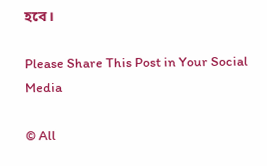হবে।

Please Share This Post in Your Social Media

© All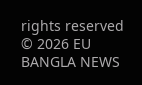rights reserved © 2026 EU BANGLA NEWS